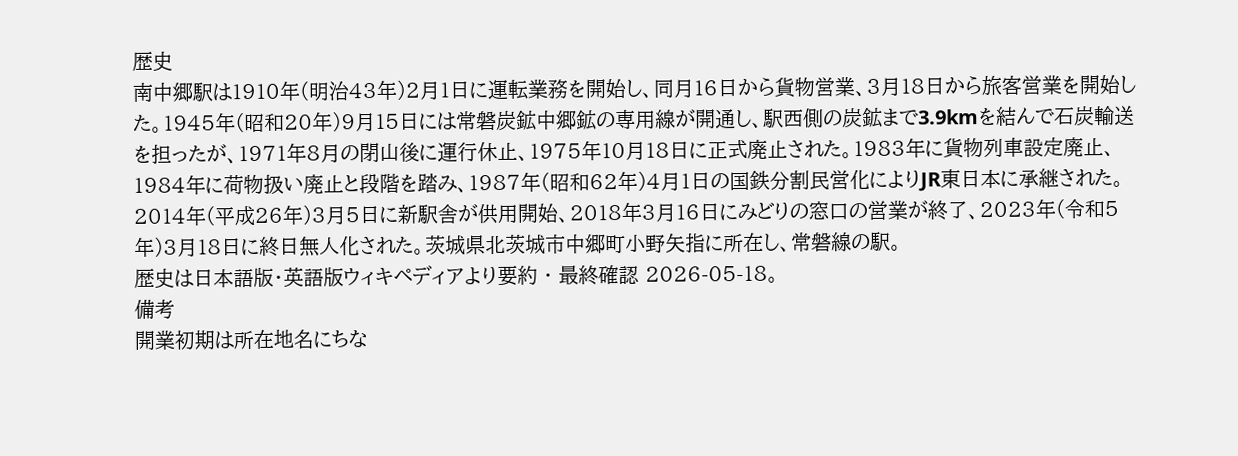歴史
南中郷駅は1910年(明治43年)2月1日に運転業務を開始し、同月16日から貨物営業、3月18日から旅客営業を開始した。1945年(昭和20年)9月15日には常磐炭鉱中郷鉱の専用線が開通し、駅西側の炭鉱まで3.9kmを結んで石炭輸送を担ったが、1971年8月の閉山後に運行休止、1975年10月18日に正式廃止された。1983年に貨物列車設定廃止、1984年に荷物扱い廃止と段階を踏み、1987年(昭和62年)4月1日の国鉄分割民営化によりJR東日本に承継された。2014年(平成26年)3月5日に新駅舎が供用開始、2018年3月16日にみどりの窓口の営業が終了、2023年(令和5年)3月18日に終日無人化された。茨城県北茨城市中郷町小野矢指に所在し、常磐線の駅。
歴史は日本語版・英語版ウィキペディアより要約 · 最終確認 2026-05-18。
備考
開業初期は所在地名にちな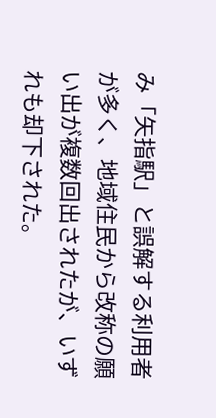み「矢指駅」と誤解する利用者が多く、地域住民から改称の願い出が複数回出されたが、いずれも却下された。